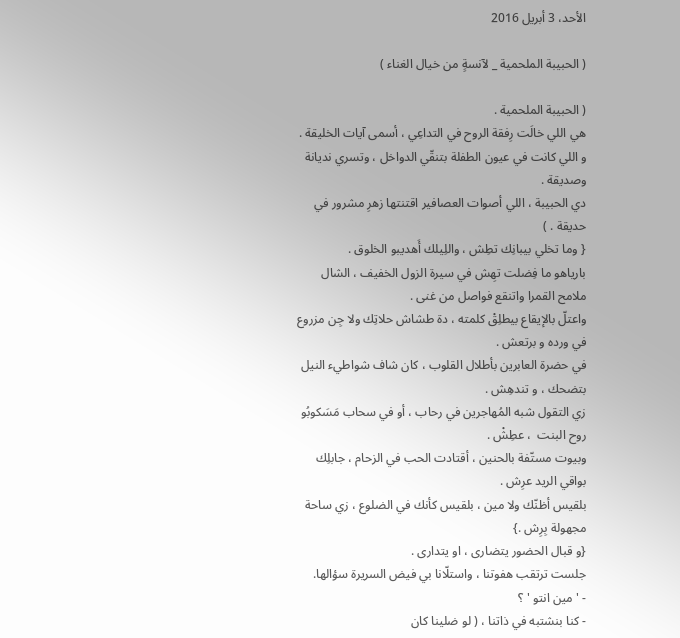الأحد، 3 أبريل 2016

( الحبيبة الملحمية _ لآنسةٍ من خيال الغناء )

( الحبيبة الملحمية .
هي اللي خالَت رِفقة الروح في التداعِي ، أسمى آيات الخليقة .
و اللي كانت في عيون الطفلة بتنقّي الدواخل ، وتسري نديانة وصديقة .
دي الحبيبة ، اللي أصوات العصافير اقتنتها زهرِ مشرور في حديقة . )
{ وما تخلي بيبانِك تطِش ، واللِيلك أَهديبو الخلوق .
بارياهو ما فِضلت تهِش في سيرة الزول الخفيف ، الشال ملامح القمرا واتنقع فواصل من غنى .
واعتلّ بالإيقاع بيطلِقْ كلمته ، دة طشاش حلاتِك ولا جِن مزروع في ورده و برتعش .
في حضرة العابرين بأطلال القلوب ، كان شاف شواطيء النيل بتضحك ، و تندهِش .
زي التقول شبه المُهاجرين في رحاب ، أو في سحاب مَسَكوبُو روح البنت  ، عطِشْ .
وبيوت مستّفة بالحنين ، أقتادت الحب في الزحام ، جابلِك بواقي الريد عرِش .
بلقيس أظنّك ولا مين ، بلقيس كأنك في الضلوع ، زي ساحة مجهولة بِرِش .}
{و قبال الحضور يتضارى ، او يتدارى .
جلست ترتقب هفوتنا ، واستلّانا بي فيض السريرة سؤالها.
- ' مين انتو ' ؟
- كنا بنشتبه في ذاتنا ، ( لو ضلينا كان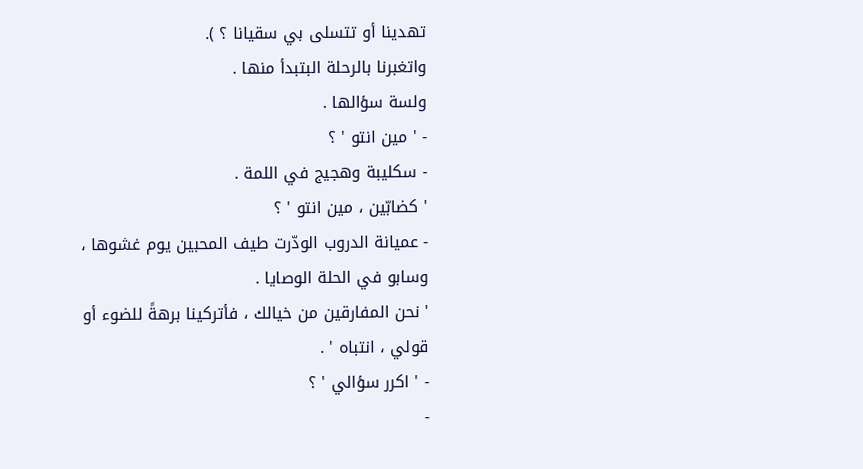تهدينا أو تتسلى بي سقيانا ؟ ).
واتغبرنا بالرحلة البتبدأ منها .
ولسة سؤالها .
- ' مين انتو ' ؟
- سكليبة وهجيج في اللمة .
' كضابّين ، مين انتو ' ؟
- عميانة الدروب الودّرت طيف المحبين يوم غشوها ، وسابو في الحلة الوصايا .
' نحن المفارقين من خيالك ، فأتركينا برهةً للضوء أو قولي ، انتباه ' .
- ' اكرر سؤالي ' ؟
-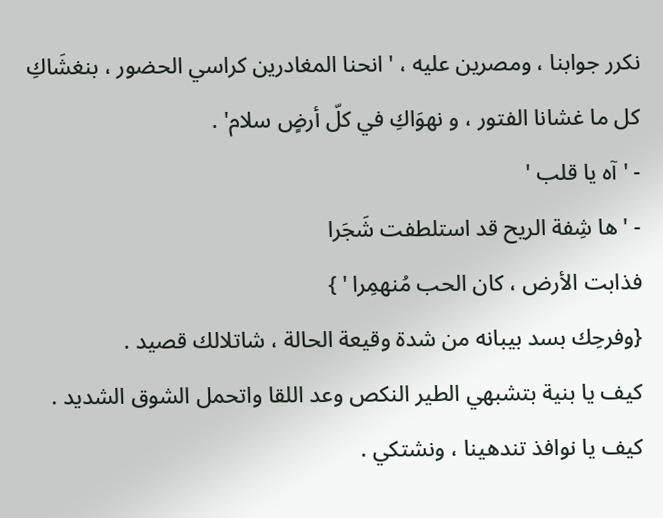نكرر جوابنا ، ومصرين عليه ، ' انحنا المغادرين كراسي الحضور ، بنغشَاكِ كل ما غشانا الفتور ، و نهوَاكِ في كلّ أرضٍ سلام' .
- ' آه يا قلب '
- ' ها شِفة الريح قد استلطفت شَجَرا
فذابت الأرض ، كان الحب مُنهمِرا ' }
{وفرحِك بسد بيبانه من شدة وقيعة الحالة ، شاتلالك قصيد .
كيف يا بنية بتشبهي الطير النكص وعد اللقا واتحمل الشوق الشديد .
كيف يا نوافذ تندهينا ، ونشتكي .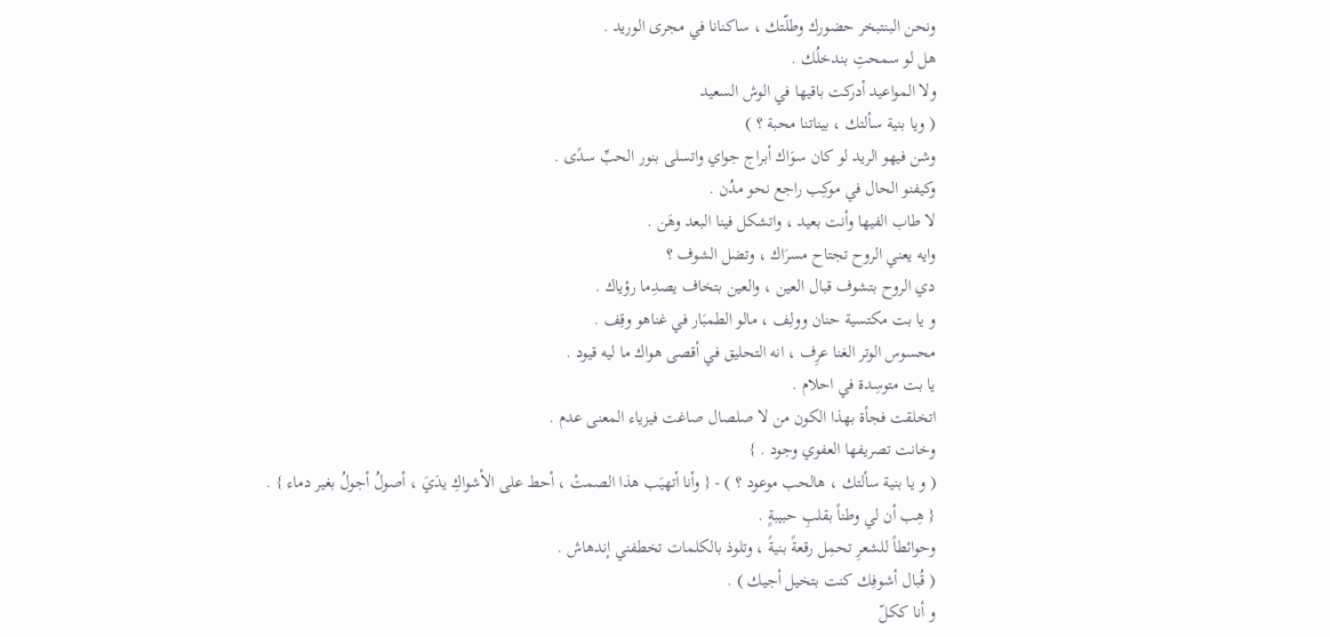ونحن البنتبخر حضورك وطلّتك ، ساكنانا في مجرى الوريد .
هل لو سمحتِ بندخلُك .
ولا المواعيد أدركت باقيها في الوش السعيد
( ويا بنية سألتك ، بيناتنا محبة ؟ )
وشن فيهو الريد لو كان سوَاك أبراج جواي واتسلى بنور الحبِّ سدًى .
وكيفنو الحال في موكِب راجع نحو مدُن .
لا طاب الفيها وأنت بعيد ، واتشكل فينا البعد وهَن .
وايه يعني الروح تجتاح مسرَاك ، وتضل الشوف ؟
دي الروح بتشوف قبال العين ، والعين بتخاف يصدِما رؤياك .
و يا بت مكتسية حنان وولِف ، مالو الطمبَار في غناهو وقِف .
محسوس الوتر الغنا عرِف ، انه التحليق في أقصى هواك ما ليه قيود .
يا بت متوسِدة في احلام .
اتخلقت فجأة بهذا الكون من لا صلصال صاغت فيزياء المعنى عدم .
وخانت تصريفها العفوي وجود . }
( و يا بنية سألتك ، هالحب موعود ؟ ) - { وأنا أتهيَب هذا الصمتْ ، أحط على الأشواكِ يدَيَ ، أصولُ أجولُ بغير دماء } .
{ هِب أن لي وطناً بقلبِ حبيبةٍ .
وحوائطاً للشعرِ تحمِل رقعةً بنيةً ، وتلوذ بالكلمات تخطفني إندهاش .
( قُبال أشوفِك كنت بتخيل أجيك ) .
و أنا ككلّ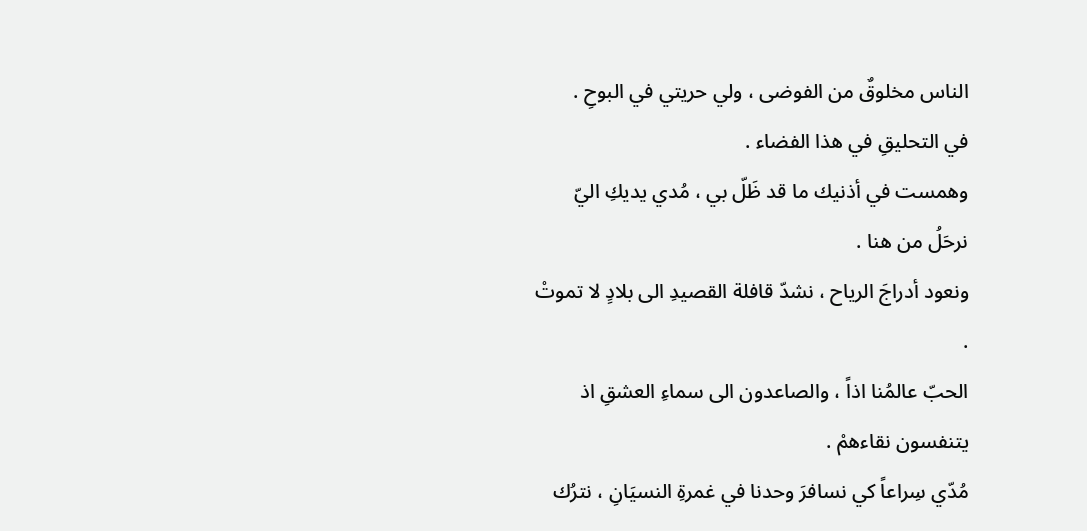الناس مخلوقٌ من الفوضى ، ولي حريتي في البوحِ .
في التحليقِ في هذا الفضاء .
وهمست في أذنيك ما قد ظَلّ بي ، مُدي يديكِ اليّ نرحَلُ من هنا .
ونعود أدراجَ الرياح ، نشدّ قافلة القصيدِ الى بلادٍ لا تموتْ .
الحبّ عالمُنا اذاً ، والصاعدون الى سماءِ العشقِ اذ يتنفسون نقاءهمْ .
مُدّي سِراعاً كي نسافرَ وحدنا في غمرةِ النسيَانِ ، نترُك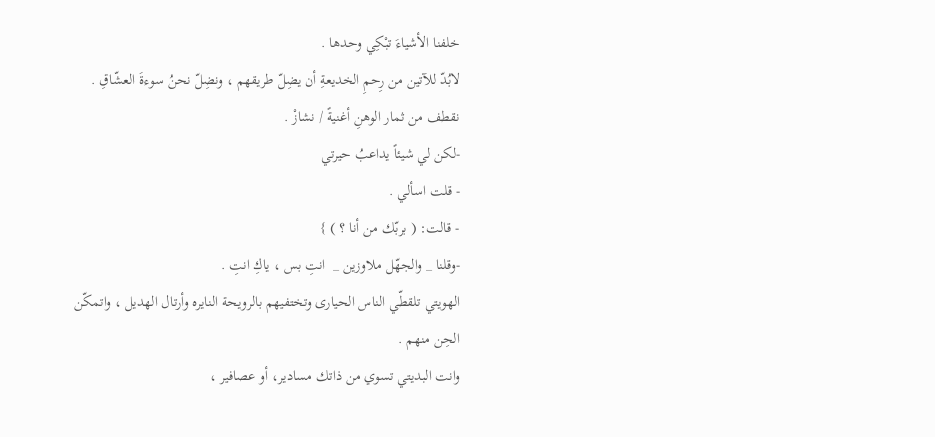خلفنا الأشياءَ تبْكِي وحدها .
لابُدّ للآتين من رِحمِ الخديعةِ أن يضِلّ طريقهم ، ونضِلّ نحنُ سوءةَ العشّاقِ .
نقطف من ثمار الوهنِ أغنيةً / نشازْ .
-لكن لي شيئاً يداعبُ حيرتي
- قلت اسألي .
- قالت: ( بربّك من أنا ؟ ) }
-وقلنا _ والجهّل ملاوزين _  انتِ بس ، ياكِ انتِ .
الهويتي تلقطّي الناس الحيارى وتختفيهم بالرويحة النايره وأرتال الهديل ، واتمكّن الحِن منهم .
وانت البديتي تسوي من ذاتك مسادير، أو عصافير ،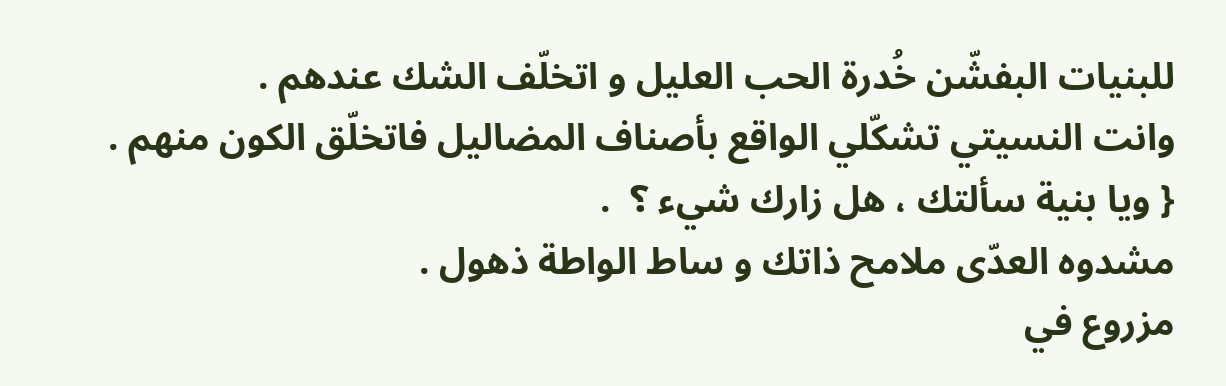للبنيات البفشّن خُدرة الحب العليل و اتخلّف الشك عندهم .
وانت النسيتي تشكّلي الواقع بأصناف المضاليل فاتخلّق الكون منهم .
{ ويا بنية سألتك ، هل زارك شيء ؟  .
مشدوه العدّى ملامح ذاتك و ساط الواطة ذهول .
مزروع في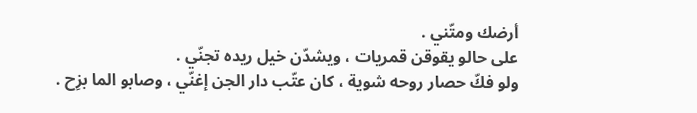أرضك ومتّني .
على حالو يقوقن قمريات ، ويشدّن خيل ريده تجنّي .
ولو فكّ حصار روحه شوية ، كان عتّب دار الجن إغنّي ، وصابو الما بزِح .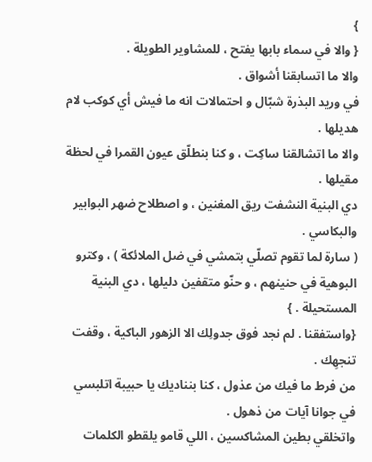}
{ والا في سماء بابها يفتح ، للمشاوير الطويلة .
والا ما اتسابقنا أشواق .
في وريد البذرة شبّال و احتمالات انه ما فيش أي كوكب لام هديلها .
والا ما اتشالقنا ساكِت ، و كنا بنطلّق عيون القمرا في لحظة مقيلها .
دي البنية النشفت ريق المغنين ، و اصطلاح ضهر البوابير والبكاسي .
( سارة لما تقوم تصلّي بتمشي في ضل الملائكة ) ، وكترو البوهية في حنينهم ، و حنّو متقفين دليلها ، دي البنية المستحيلة . }
{واستفقنا . لم نجد فوق جدولِك الا الزهور الباكية ، وقفت تنجهِك .
من فرط ما فيك من عذول ، كنا بنناديك يا حبيبة اتلبسي في جوانا آيات من ذهول .
واتخلقي بطين المشاكسين ، اللي قامو يلقطو الكلمات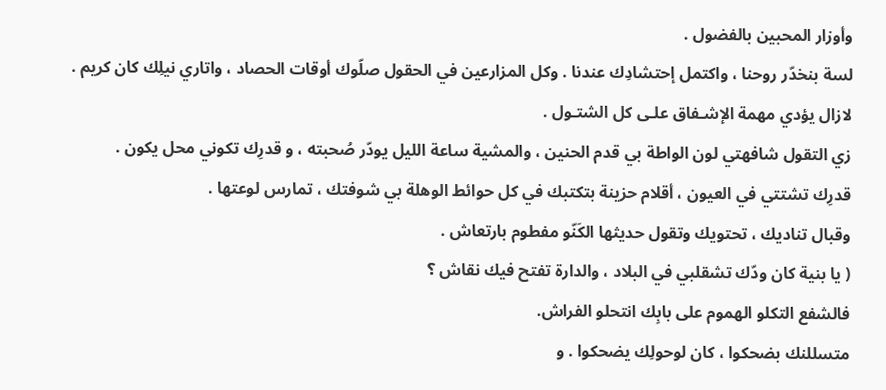وأوزار المحبين بالفضول .
لسة بنخدّر روحنا ، واكتمل إحتشادِك عندنا . وكل المزارعين في الحقول صلّوك أوقات الحصاد ، واتاري نيلِك كان كريم .
لازال يؤدي مهمة الإشـفاق علـى كل الشتـول .
زي التقول شافهتي لون الواطة بي قدم الحنين ، والمشية ساعة الليل يودّر صُحبته ، و قدرِك تكوني محل يكون .
قدرِك تشتتي في العيون ، أقلام حزينة بتكتبك في كل حوائط الوهلة بي شوفتك ، تمارس لوعتها .
وقبال تناديك ، تحتويك وتقول حديثها الكَنّو مفطوم بارتعاش .
( يا بنية كان ودّك تشقلبي في البلاد ، والدارة تفتح فيك نقاش ؟
فالشفع التكلو الهموم على بابِك انتحلو الفراش.
متسللنك بضحكوا ، كان لوحولِك يضحكوا . و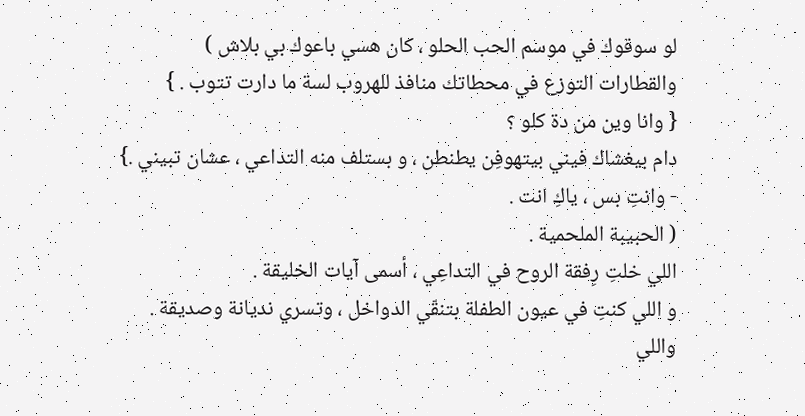لو سوقوك في موسم الحب الحلو ، كان هسي باعوك بي بلاش )
والقطارات التوزع في محطاتك منافذ للهروب لسة ما دارت تتوب . }
{ وانا وين من دة كلو ؟
دام بيغشاك فيني بيتهوفِن يطنطن ، و بستلف منه التداعي ، عشان تبيني .}
- وانتِ بس ، ياكِ انت .
( الحبيبة الملحمية .
اللي خلتِ رِفقة الروح في التداعِي ، أسمى آيات الخليقة .
و اللي كنتِ في عيون الطفلة بتنقّي الدواخل ، وتسري نديانة وصديقة .
واللي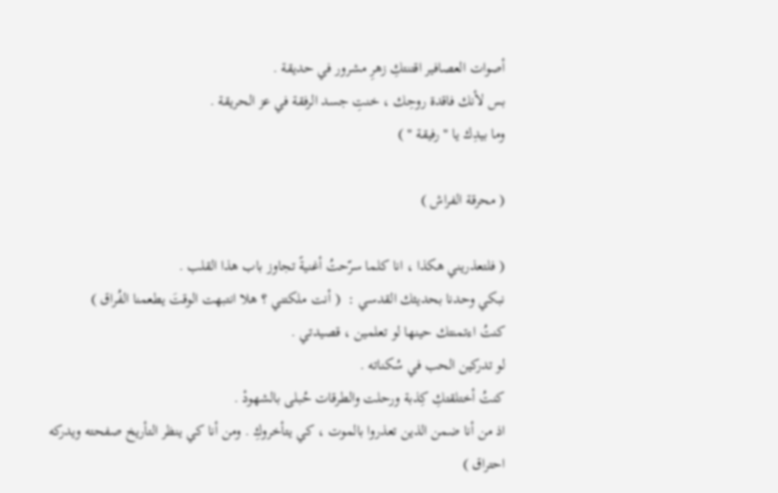أصوات العصافير اقتنتكِ زهرِ مشرور في حديقة .
بس لأنك فاقدة روحِك ، خنتِ جسد الرفقة في عز الحريقة .
وما بيدِك يا " رفيقة " )

( محرقة الفراش )

( فلتعذريني هكذا ، انا كلما سرّحتُ أغنيةً تجاوز باب هذا القلب .
نبكي وحدنا بحديثك القدسي :  ( أنت ملكتني ؟ هلا انتبهت الوقتَ يطعمنا الفُراق )
كنتُ اءتمنتك حينها لو تعلمين ، قصيدتي .
لو تدركين الحب في سُكناته .
كنتُ أختلقتكِ كِذبة ورحلت والطرقات حُبلى بالشهودْ .
اذ من أنا ضمن الذين تعذروا بالموت ، كي يتأخروكِ . ومن أنا كي ينظر التأريخ صفحته ويدركه احتراق )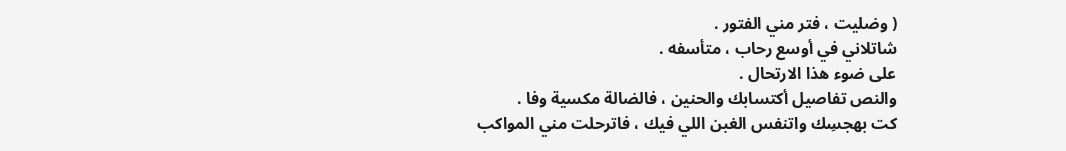( وضليت ، فتر مني الفتور .
شاتلاني في أوسع رحاب ، متأسفه .
على ضوء هذا الارتحال .
والنص تفاصيل أكتسابك والحنين ، فالضالة مكسية وفا .
كت بهجسِك واتنفس الغبن اللي فيك ، فاترحلت مني المواكب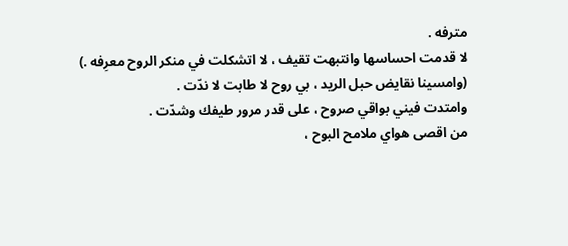مترفه .
لا قدمت احساسها وانتبهت تقيف ، لا اتشكلت في منكر الروح معرِفه .)
(وامسينا نقايض حبل الريد ، بي روح لا طابت لا ندّت .
وامتدت فيني بواقي صروح ، على قدر مرور طيفك وشدّت .
من اقصى هواي ملامح البوح ،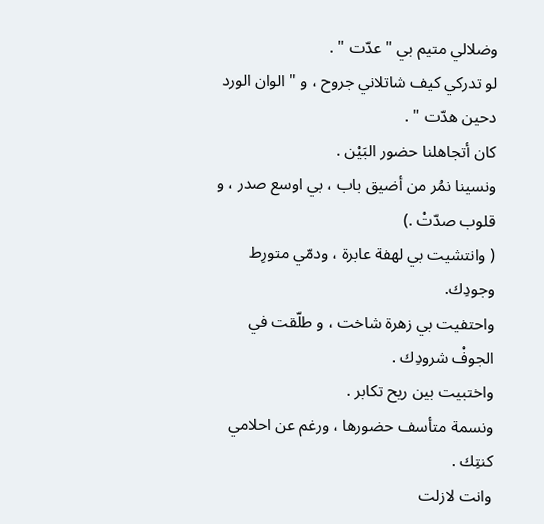وضلالي متيم بي " عدّت " .
لو تدركي كيف شاتلاني جروح ، و " الوان الورد دحين هدّت " .
كان أتجاهلنا حضور البَيْن .
ونسينا نمُر من أضيق باب ، بي اوسع صدر ، و قلوب صدّتْ .)
( وانتشيت بي لهفة عابرة ، ودمّي متورِط وجودِك.
واحتفيت بي زهرة شاخت ، و طلّقت في الجوفْ شرودِك .
واختبيت بين ريح تكابر .
ونسمة متأسف حضورها ، ورغم عن احلامي كنتِك .
وانت لازلت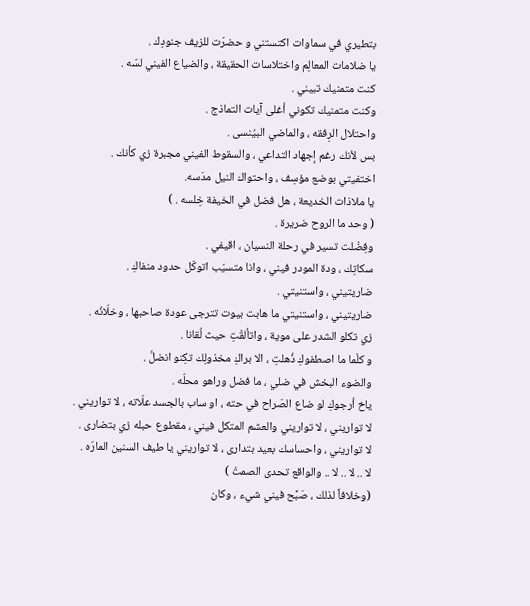بتطيري في سماوات اكتستني و حضرّت للزيف جنودِك .
يا ضلامات المعالِم واختلاسات الحقيقة ، والضياع الفيني لسّه .
كنت متمنيك تبيني .
وكنت متمنيك تكوني أغلى آيات التماذج .
واحتلال الرِفقه ، والماضي البيُنسى .
بس لأنك رغم إجهاد التداعي ، والسقوط الفيني مجبرة زي كأنك .
اختفيتي بوضع مؤسِف ، واحتواك النيل مدَسه.
يا ملاذات الخديعة ، هل فضل في الخيفة خِلسه . )
( وحد ما الروح ضريرة .
وفِضْلت تسير في رحلة النسيان ، اقيفي .
سكاتِك ، ودة المودر فيني ، وانا متسيّب اتوكّل حدود منفاكِ .
ضاريتيني ، واستنيتي .
ضاريتيني ، واستنيتي ما هابت بيوت تترجى عودة صاحبها ، وخلّانُه .
زي تكلو الشدر على موية ، واتألقْتِ حيث لُقانا .
و كلْما ما اصطفوكِ ذُهلتِ ، الا براكِ مخذولِك تكِنو انضلَّ .
والضوء البخش في ضلي ، ما فضل وراهو محلّه .
ياخ أرجوكِ لو ضاع الصَراح في حته ، او ساب بالجسد علّاته ، لا تواريني .
لا تواريني ، لا تواريني والعشم المتكل فيني ، مقطوع حبله زي بتضارى .
لا تواريني ، واحساسك بعيد بتدارى ، لا تواريني يا طيف السنين المارّه .
لا .. لا .. لا .. والواقع تحدى الصمتْ )
(وخلافاً لذلك ، صَبَّح فيني شيء ، وكان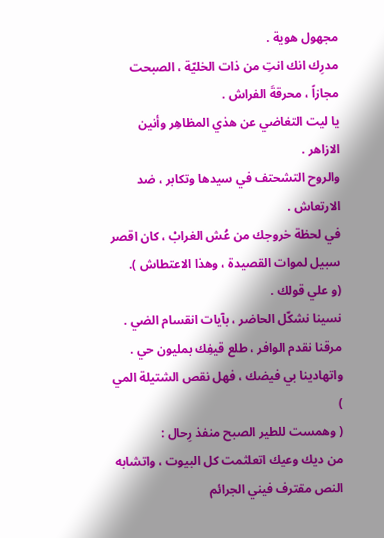مجهول هوية .
مدرِك انك انتِ من ذات الخليّة ، الصبحت مجازاً ، محرقةَ الفراش .
يا ليت التغاضي عن هذي المظاهِر وأنين الازاهر .
والروح التشحتف في سيدها وتكابر ، ضد الارتعاش .
في لحظة خروجك من عُش الغرابْ ، كان اقصر سبيل لموات القصيدة ، وهذا الاعتطاش ).
(و علي قولك .
نسينا نشكّل الحاضر ، بآيات انقسام الضي .
مرقنا نقدم الوافر ، طلع قيفِك بمليون حي .
واتهادينا بي فيضك ، فهل نقص الشتيلة المي )
( وهمست للطير الصبح منفذ رِحال :
من ديك وعيك اتعلثمت كل البيوت ، واتشابه النص مقترف فيني الجرائم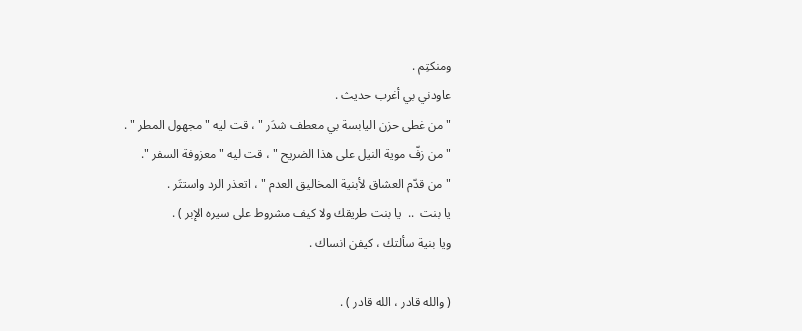ومنكتِم .
عاودني بي أغرب حديث .
" من غطى حزن اليابسة بي معطف شدَر " ، قت ليه " مجهول المطر " .
" من زفّ موية النيل على هذا الضريح " ، قت ليه " معزوفة السفر ".
" من قدّم العشاق لأبنية المخاليق العدم " ، اتعذر الرد واستتَر .
يا بنت  ..  يا بنت طريقك ولا كيف مشروط على سيره الإبر ) .
ويا بنية سألتك ، كيفن انساك .

( والله قادر ، الله قادر ) .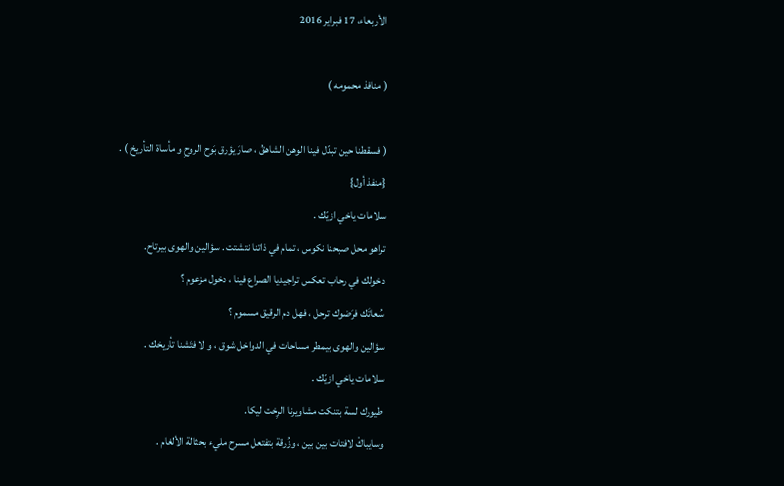الأربعاء، 17 فبراير 2016

( منافذ محمومه )

( فسقطنا حين تبدّل فينا الوهن الشاهقُ ، صارَ يؤرق بَوح الروحِ و مأساة التأريخ ) .
{منفذ أول}
سلامات ياخي ازيّك .
تراهو محل صبحنا نكوس ، تمام في ذاتنا نتشتت . سؤالين والهوى بيرتاح.
دخولك في رحاب تعكس تراجيديا الصراع فينا ، دخول مزعوم ؟
سُعاتَك فرَضوك ترحل ، فهل دم الرقيق مسموم ؟
سؤالين والهوى بيمطر مساحات في الدواخل شوق ، و لا فتَشنا تأريخك .
سلامات ياخي ازيّك .
طيورك لسة بتنكت مشاويرنا الرِخت ليكا.
وسايباكْ لافتات بين بين ، وزُرقة بتفتعل مسرح مليء بحثالة الألغام .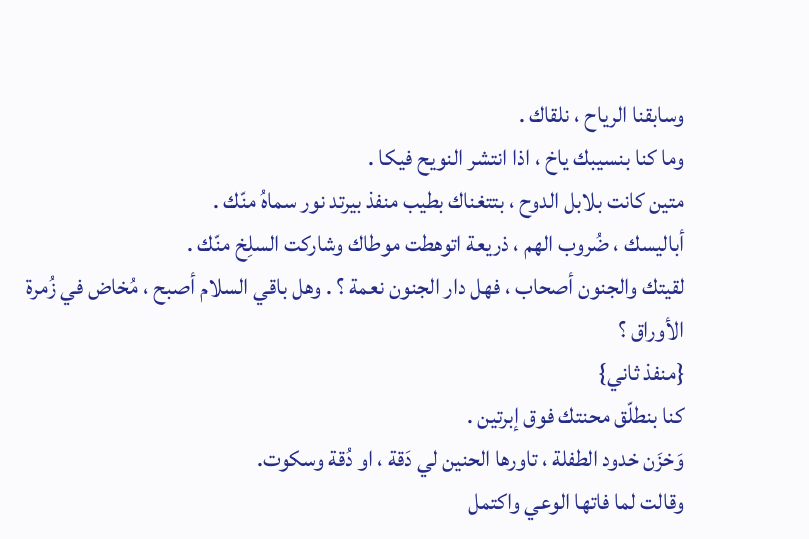وسابقنا الرياح ، نلقاك .
وما كنا بنسيبك ياخ ، اذا انتشر النويح فيكا .
متين كانت بلابل الدوح ، بتتغناك بطيب منفذ بيرتد نور سماهُ منّك .
أباليسك ، ضُروب الهم ، ذريعة اتوهطت موطاك وشاركت السلِخ منّك .
لقيتك والجنون أصحاب ، فهل دار الجنون نعمة ؟ . وهل باقي السلام أصبح ، مُخاض في زُمرة الأوراق ؟
{منفذ ثاني}
كنا بنطلّق محنتك فوق إبرتين .
وَخزَن خدود الطفلة ، تاورها الحنين لي دَقة ، او دُقة وسكوت.
وقالت لما فاتها الوعي واكتمل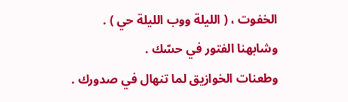الخفوت ، ( الليلة ووب الليلة حي ) .
وشابهنا الفتور في حسّك .
وطعنات الخوازيق لما تنهال في صدورك .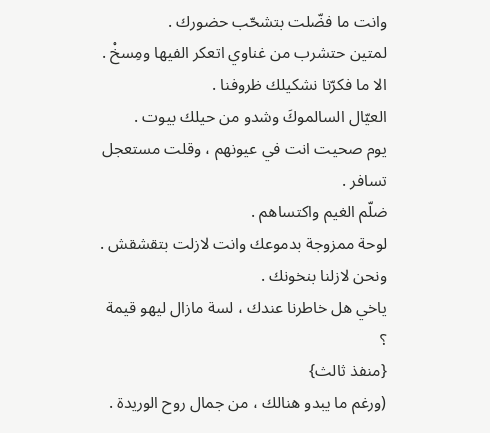وانت ما فضّلت بتشحّب حضورك .
لمتين حتشرب من غناوي اتعكر الفيها ومِسخْ .
الا ما فكرّنا نشكيلك ظروفنا .
العيّال السالموكَ وشدو من حيلك بيوت .
يوم صحيت انت في عيونهم ، وقلت مستعجل تسافر .
ضلّم الغيم واكتساهم .
لوحة ممزوجة بدموعك وانت لازلت بتقشقش .
ونحن لازلنا بنخونك .
ياخي هل خاطرنا عندك ، لسة مازال ليهو قيمة ؟
{منفذ ثالث}
(ورغم ما يبدو هنالك ، من جمال روح الوريدة .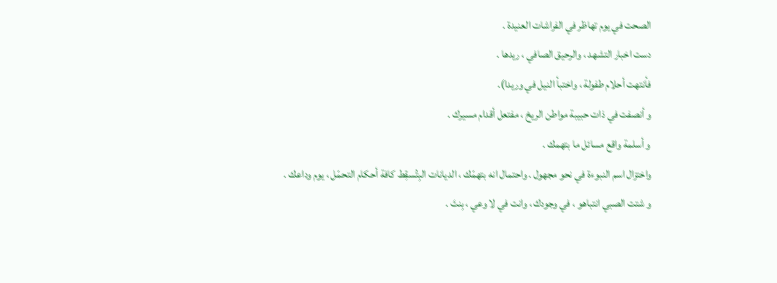الصحت في يوم تهاظر في الفراشات العنيدة .
دست اخبار التشهد ، والرحيق الصافي ، ريدها .
فأنتهت أحلام طفولة ، واختبأ النيل في وريدا).
و أنصفت في ذات حبيبة مواطن الريحْ ، مفتعل أقدام مسيرك .
و أسلمة واقع مسائل ما بتهمك .
واختزال اسم النبوءة في نحو مجهول . واحتمال انه بتهمّك ، الديانات البِتُسقِط كافة أحكام التحمّل ، يوم وداعك .
و شتت الصبي انتباهو ، في وجودك ، وانت في لا وعي ، بِنتَ .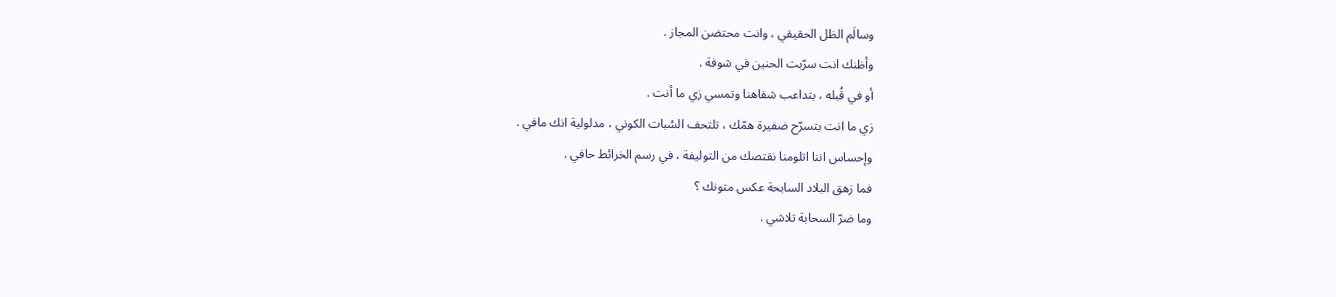وسالَم الظل الحقيقي ، وانت محتضن المجاز .
وأظنك انت سرّبت الحنين في شوفة .
أو في قُبله ، بتداعب شفاهنا وتمسي زي ما أنت .
زي ما انت بتسرّح ضفيرة همّك ، تلتحف السُبات الكوني ، مدلولية انك مافي .
وإحساس اننا اتلومنا نقتصك من التوليفة ، في رسم الخرائط حافي .
فما زهق البلاد السابحة عكس متونك ؟
وما ضرّ السحابة تلاشي .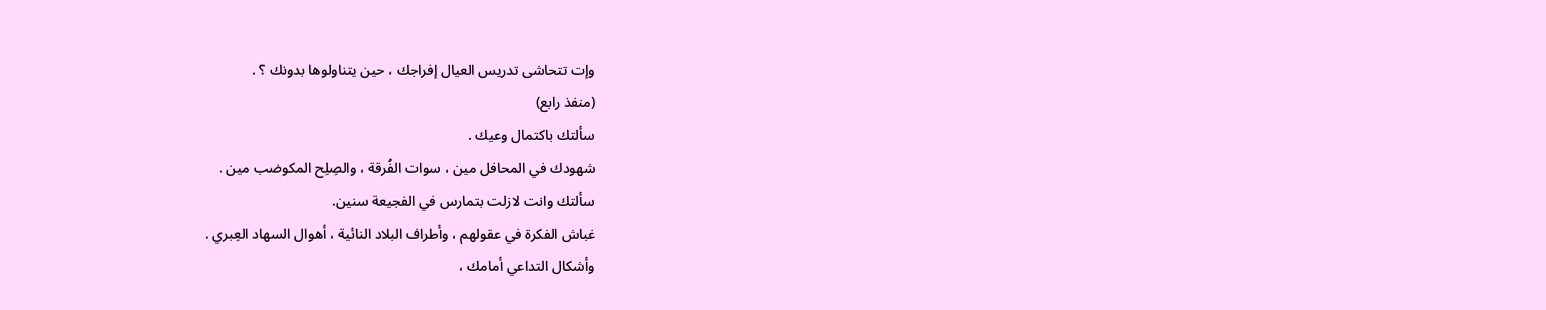وإت تتحاشى تدريس العيال إفراجك ، حين يتناولوها بدونك ؟ .
(منفذ رابع)
سألتك باكتمال وعيك .
شهودك في المحافل مين ، سوات الفُرقة ، والصِلِح المكوضب مين .
سألتك وانت لازلت بتمارس في الفجيعة سنين.
غباش الفكرة في عقولهم ، وأطراف البلاد النائية ، أهوال السهاد العِبري .
وأشكال التداعي أمامك ،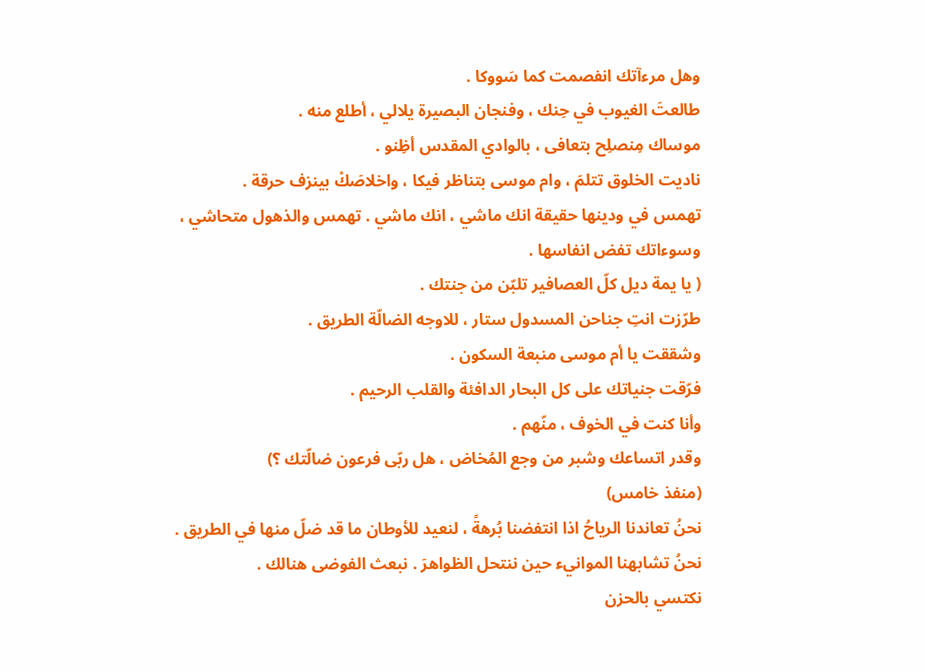وهل مرءآتك انفصمت كما سَووكا .
طالعتَ الغيوب في حِنك ، وفنجان البصيرة يلالي ، أطلع منه .
موساك مِنصلِح بتعافى ، بالوادي المقدس أظِنو .
ناديت الخلوق تتلمَ ، وام موسى بتناظر فيكا ، واخلاصَكْ بينزف حرقة .
تهمس في ودينها حقيقة انك ماشي ، انك ماشي . تهمس والذهول متحاشي ، وسوءاتك تفض انفاسها .
( يا يمة ديل كلّ العصافير تلبّن من جنتك .
طرّزت انتِ جناحن المسدول ستار ، للاوجه الضالّة الطريق .
وشققت يا أم موسى منبعة السكون .
فرّقت جنياتك على كل البحار الدافئة والقلب الرحيم .
وأنا كنت في الخوف ، منّهم .
وقدر اتساعك وشبر من وجع المُخاض ، هل ربّى فرعون ضالّتك ؟)
(منفذ خامس)
نحنُ تعاندنا الرياحُ اذا انتفضنا بُرهةً ، لنعيد للأوطان ما قد ضلّ منها في الطريق .
نحنُ تشابهنا الموانيء حين ننتحل الظواهرَ . نبعث الفوضى هنالك .
نكتسي بالحزن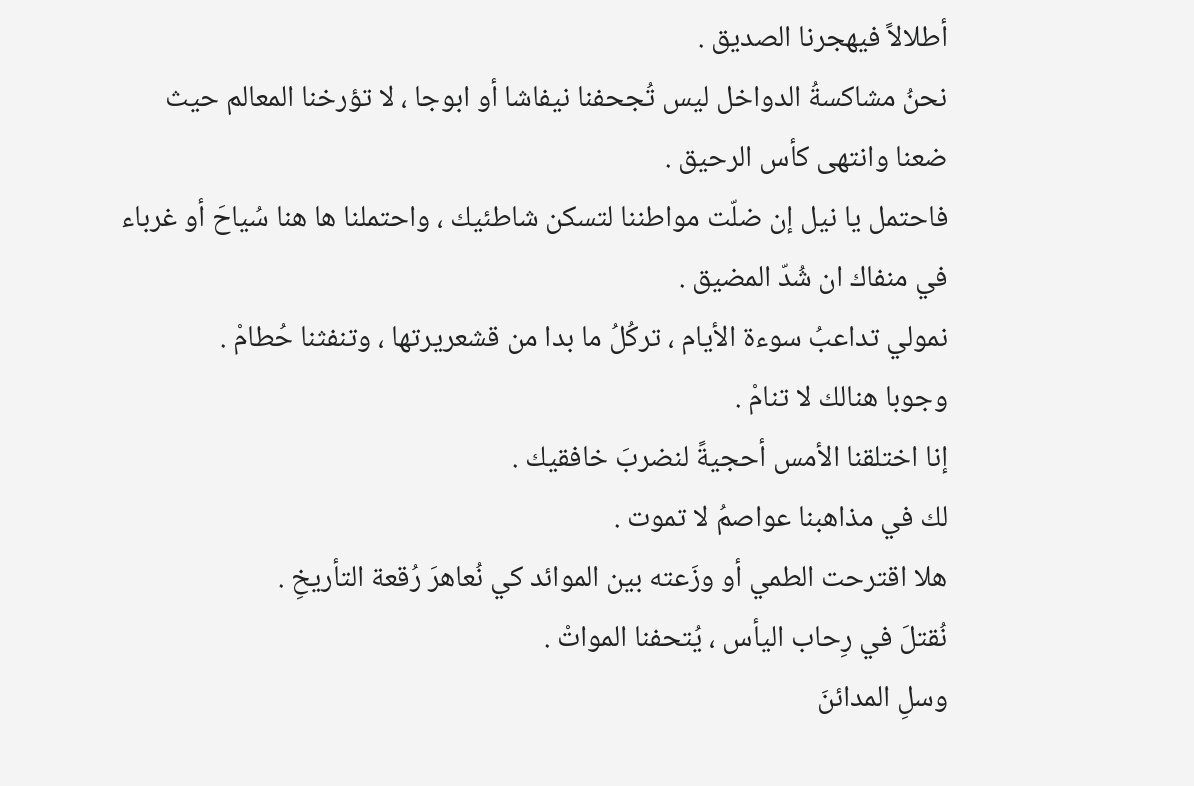أطلالاً فيهجرنا الصديق .
نحنُ مشاكسةُ الدواخل ليس تُجحفنا نيفاشا أو ابوجا ، لا تؤرخنا المعالم حيث ضعنا وانتهى كأس الرحيق .
فاحتمل يا نيل إن ضلّت مواطننا لتسكن شاطئيك ، واحتملنا ها هنا سُياحَ أو غرباء في منفاك ان شُدّ المضيق .
نمولي تداعبُ سوءة الأيام ، تركُلُ ما بدا من قشعريرتها ، وتنفثنا حُطامْ .
وجوبا هنالك لا تنامْ .
إنا اختلقنا الأمس أحجيةً لنضربَ خافقيك .
لك في مذاهبنا عواصمُ لا تموت .
هلا اقترحت الطمي أو وزَعته بين الموائد كي نُعاهرَ رُقعة التأريخِ .
نُقتلَ في رِحاب اليأس ، يُتحفنا المواتْ .
وسلِ المدائنَ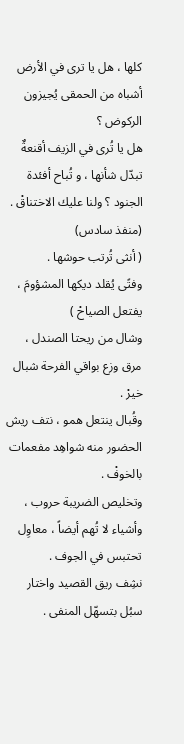كلها ، هل يا ترى في الأرض أشباه من الحمقى يُجيزون الركوض ؟
هل يا تُرى في الزيف أقنعةٌ تبدّل شأنها ، و تُباح أفئدة الجنود ؟ ولنا عليك الاختناقْ .
(منفذ سادس)
( أنثى تُرتب حوشها .
وفتًى يُقلد ديكها المشؤومَ ، يفتعل الصياحْ )
وشال من ريحتا الصندل ، مرق وزع بواقي الفرحة شبال خيرْ .
وقُبال ينتعل همو ، نتف ريش الحضور منه شواهِد مفعمات بالخوفْ .
وتخليص الضريبة حروب ، وأشياء لا تُهم أيضاً ، معاوِل تحتبس في الجوف .
نشِف ريق القصيد واختار سبُل بتسهّل المنفى .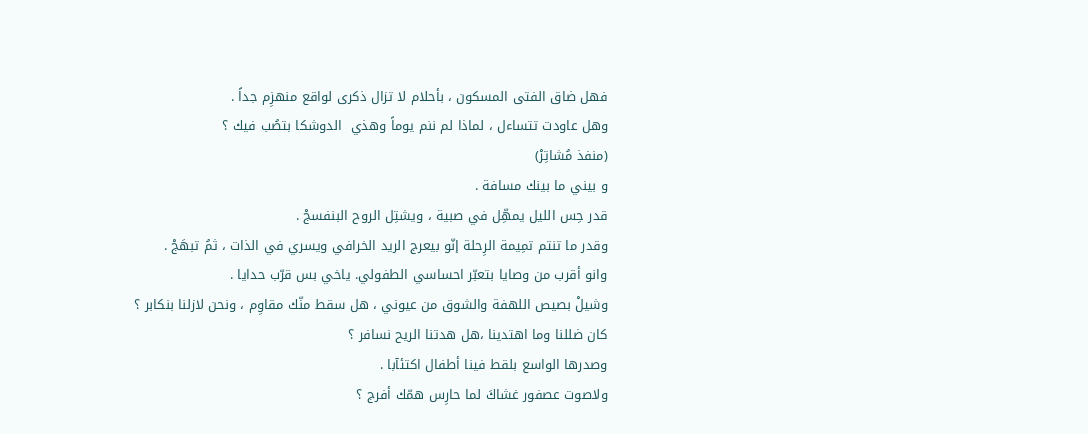فهل ضاق الفتى المسكون ، بأحلام لا تزال ذكرى لواقع منهزِم جداً .
وهل عاودت تتساءل ، لماذا لم ننم يوماً وهذي  الدوشكا بتصُب فيك ؟
(منفذ مُشاتِرْ)
و بيني ما بينك مسافة .
قدر حِس الليل يمهِّل في صبية ، ويشتِل الروح البنفسجْ .
وقدر ما تنتم تمِيمة الرِحلة إنّو بيعرج الريد الخرافي ويسري في الذات ، ثمُ تبهَجْ .
وانو أقرب من وصايا بتعبّر احساسي الطفولي. ياخي بس قرّب حدايا .
وشيلْ بصيص اللهفة والشوق من عيوني ، هل سقط منّك مقاوِم ، ونحن لازلنا بنكابر ؟
كان ضللنا وما اهتدينا ،هل هدتنا الريح نسافر ؟
وصدرها الواسع بلقط فينا أطفال اكتئآبا .
ولاصوت عصفور غشاكَ لما حارِس همّك أفرج ؟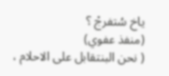ياخ سُتفرجْ ؟
(منفذ عفوي)
( نحن البنتقابل على الاحلام ،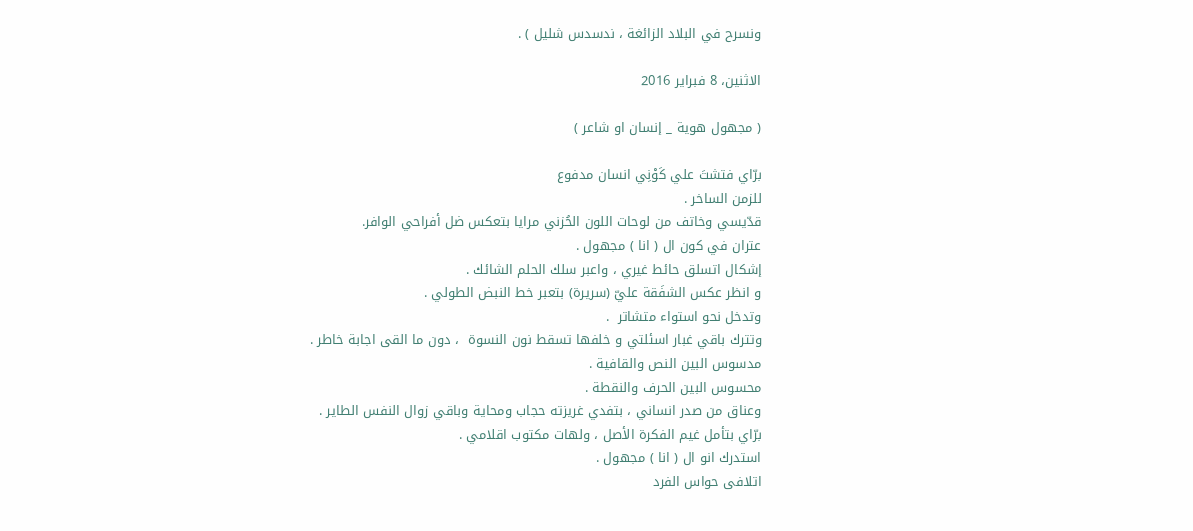ونسرح في البلاد الزائغة ، ندسدس شليل ) .

الاثنين، 8 فبراير 2016

( مجهول هوية _ إنسان او شاعر )

برّاي فتشتَ علي كَوْنِي انسان مدفوع
للزمن الساخر .
قدّيسي وخاتف من لوحات اللون الحُزني مرايا بتعكس ضل أفراحي الوافر.
عتران في كون ال ( انا ) مجهول .
إشكال اتسلق حائط غيري ، واعبر سلك الحلم الشائك .
و انظر عكس الشفَقة عليّ (سريرة) بتعبر خط النبض الطولي .
وتدخل نحو استواء متشاتر  .
وتترك باقي غبار اسئلتي و خلفها تسقط نون النسوة  ، دون ما القى اجابة خاطر .
مدسوس البين النص والقافية .
محسوس البين الحرف والنقطة .
وعناق من صدر انساني ، بتفدي غريزته حجاب ومحاية وباقي زوال النفس الطاير .
برّاي بتأمل غيم الفكرة الأصل ، ولهات مكتوب اقلامي .
استدرك انو ال ( انا ) مجهول .
اتلافى حواس الفرد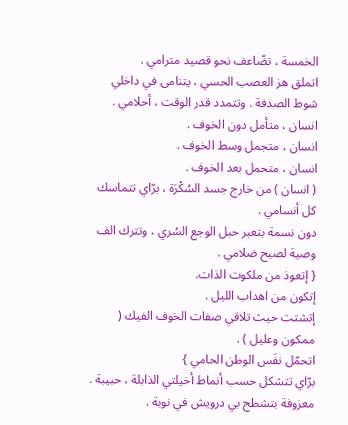الخمسة ، تضّاعف نحو قصيد مترامي .
اتملق هز العصب الحسي ، يتنامى في داخلي شوط الصدفة . وتتمدد قدر الوقت ، أحلامي .
انسان ، متأمل دون الخوف .
انسان ، متجمل وسط الخوف .
انسان ، متحمل بعد الخوف .
( انسان ) من خارج جسد السُكْرَة ، برّاي تتماسك كل أنسامي .
دون نسمة بتعبر حبل الوجع السُري ، وتترك الف وصية لصبح ضلامي .
{ إتعوذ من ملكوت الذات.
إتكون من اهداب الليل .
إتشتت حيث تلاقي صفات الخوف الفيك ( ممكون وعليل ) .
اتحمّل نفَس الوطن الحامي }
برّاي تتشكل حسب أنماط أخيلتي الذابلة ، حبيبة .
معزوفة بتشطح بي درويش في نوبة .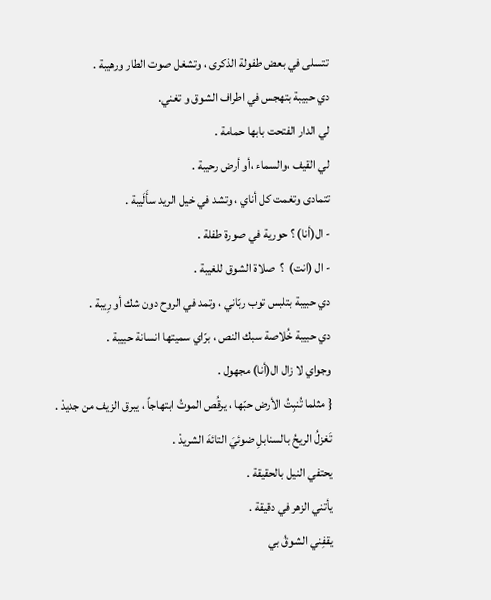تتسلى في بعض طفولة الذكرى ، وتشغل صوت الطار ورهيبة .
دي حبيبة بتهجس في اطراف الشوق و تغني.
لي الدار الفتحت بابها حمامة .
لي القيف ،والسماء ،أو أرض رحيبة .
تتمادى وتغمت كل أناي ، وتشد في خيل الريد سأَلَيبة .
- ال(أنا) ؟ حورية في صورة طفلة .
- ال (انت)  ؟  صلاة الشوق للغيبة .
دي حبيبة بتلبس توب ربّاني ، وتمد في الروح دون شك أو رِيبة .
دي حبيبة خُلاصة سبك النص ، برّاي سميتها انسانة حبيبة .
وجواي لا زال ال(أنا) مجهول .
{ مثلما تُنبِتُ الأرض حبّها ، يرقُص الموتُ ابتهاجاً ، يبرق الزيف من جديدْ .
تَغزلُ الريحُ بالسنابلِ ضوئيَ التائهَ الشريدْ .
يحتفي النيل بالحقيقة .
يأتني الزهر في دقيقة .
يقفِني الشوقُ بي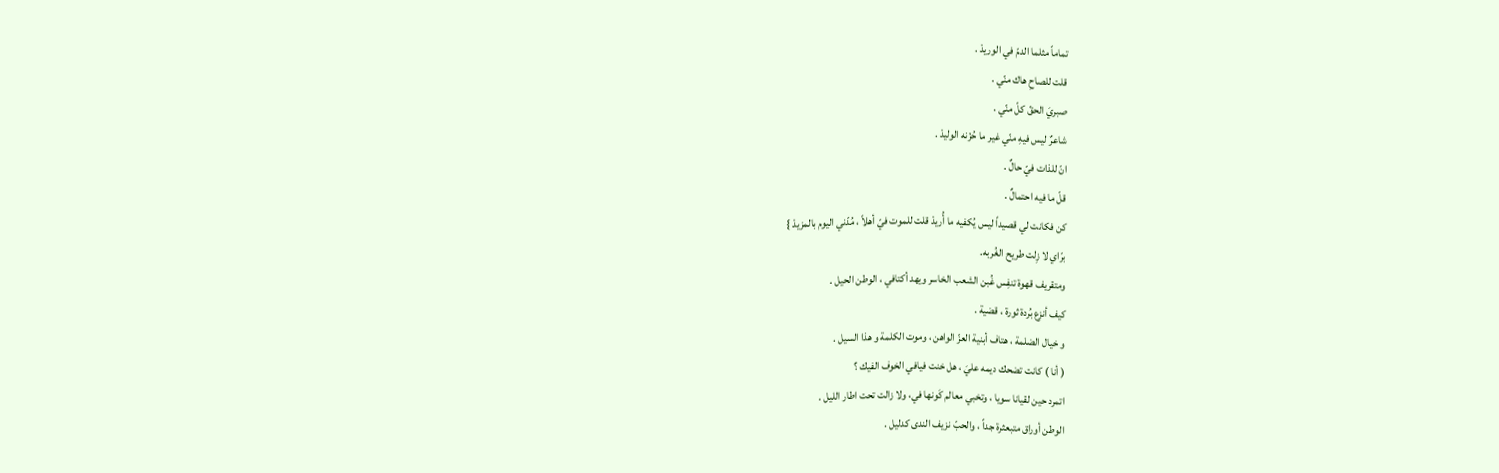تماماً مثلما الدمّ في الوريدْ .
قلت للصاحِ هاك منّي .
صبريَ الحقّ كلّ منّي .
شاعرٌ ليس فيهِ منّي غير ما حُزْنه الوليدْ .
انّ للذات فيّ حالٌ .
قلّ ما فيه احتمالٌ .
كن فكانت لي قصيداً ليس يُكفيه ما أُريدْ قلت للموت فيّ أهلاً ، مُدّني اليوم بالمزيدْ }
برّاي لا زِلت طريح الغُربه.
ومتقريف قهوة تنفِس غُبن الشعب الخاسر ويهد أكتافي ، الوطن الحيل .
كيف أنزع بُردة ثورة ، قضية .
و خيال الضلمة ، هتاف أبنية العزّ الواهن ، وموت الكلمة و هذا السيل .
( أنا ) كانت تضحك ديمه عليَ ، هل خنت فيافي الخوف الفيك ؟
اتمرد حين لقيانا سويا ، وتخبي معالم كَونها في، ولا زالت تحت اطار الليل .
الوطن أوراق متبعثرة جداً ، والحبّ نزيف الندى كدليل .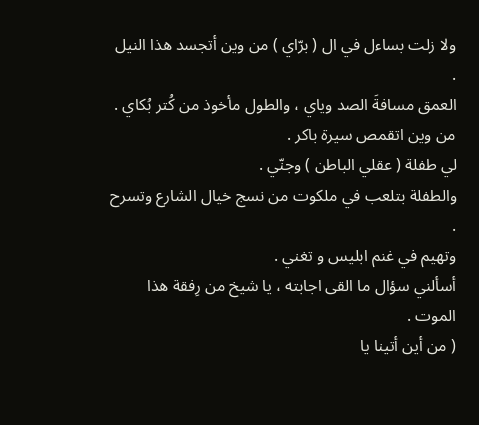ولا زلت بساءل في ال ( برّاي ) من وين أتجسد هذا النيل .
العمق مسافةَ الصد وياي ، والطول مأخوذ من كُتر بُكاي .
من وين اتقمص سيرة باكر .
لي طفلة ( عقلي الباطن ) وجنّي .
والطفلة بتلعب في ملكوت من نسج خيال الشارع وتسرح .
وتهيم في غنم ابليس و تغني .
أسألني سؤال ما القى اجابته ، يا شيخ من رِفقة هذا الموت .
( من أين أتينا يا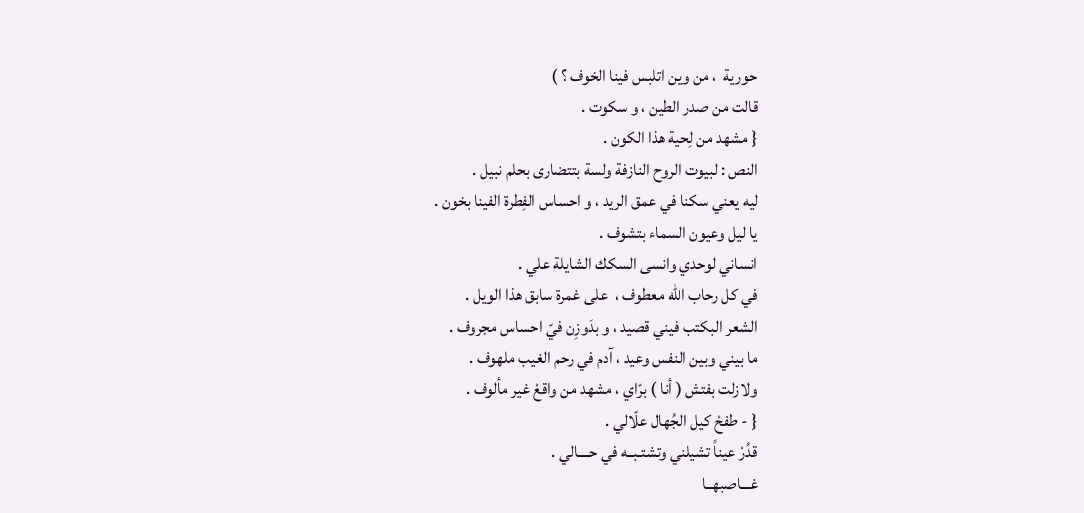حورية  ، من وين اتلبس فينا الخوف ؟ )
قالت من صدر الطين ، و سكوت .
{ مشهد من لِحية هذا الكون .
النص : لبيوت الروح النازفة ولسة بتتضارى بحلم نبيل .
ليه يعني سكنا في عمق الريد ، و احساس الفِطرة الفينا بخون .
يا ليل وعيون السماء بتشوف .
انساني لوحدي وانسى السكك الشايلة علي .
في كل رحاب الله معطوف ،  على غمرة سابق هذا الويل .
الشعر البكتب فيني قصيد ، و بدَوزِن فيّ احساس مجروف .
ما بيني وبين النفس وعيد ، آدم في رحم الغيب ملهوف .
ولازلت بفتش ( أنا ) برّاي ، مشهد من واقعْ غير مألوف .
{ - طفحْ كيل الجُهال علّالي .
قدُرْ عيناً تشيلني وتشتـبــه في حــــالي .
غـــاصبهــا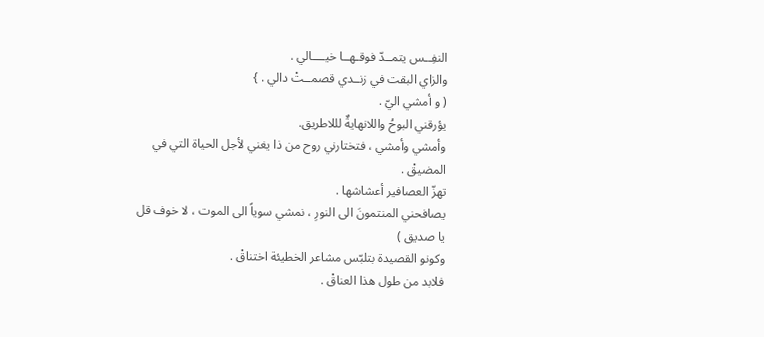النفِــس يتمــدّ فوقـهــا خيــــالي .
والزاي البقت في زنــدي قصمــتْ دالي . }
( و أمشي اليّ .
يؤرقني البوحُ واللانهايةٌ لللاطريق.
وأمشي وأمشي ، فتختارني روح من ذا يغني لأجل الحياة التي في المضيقْ .
تهزّ العصافير أعشاشها .
يصافحني المنتمونَ الى النورِ ، نمشي سوياً الى الموت ، لا خوف قل يا صديق )
وكونو القصيدة بتلبّس مشاعر الخطيئة اختناقْ .
فلابد من طول هذا العناقْ .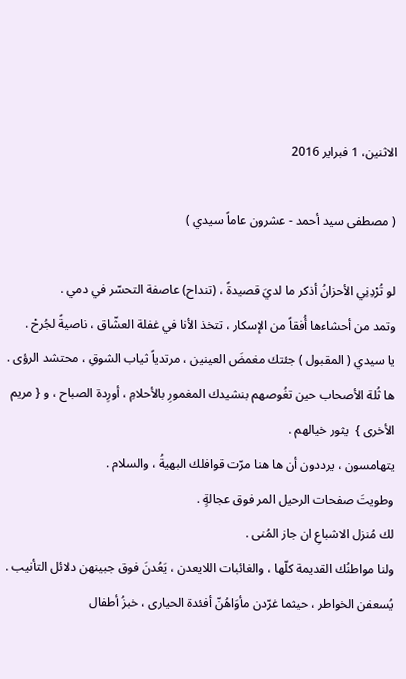الاثنين، 1 فبراير 2016

( مصطفى سيد أحمد - عشرون عاماً سيدي )

لو تُرْدِنِي الأحزانُ أذكر ما لديَ قصيدةً ، (تنداح) عاصفة التحسّر في دمي .
وتمد من أحشاءها أُفقاً من الإسكار ، تتخذ الأنا في غفلة العشّاق ، ناصيةً لجُرحْ .
يا سيدي ( المقبول ) جئتك مغمضَ العينين ، مرتدياً ثياب الشوقِ ، محتشد الرؤى .
ها ثُلة الأصحاب حين تغُوصهم بنشيدك المغمورِ بالأحلامِ ، أورِدة الصباح ، و { مريم الأخرى }  يثور خيالهم .
يتهامسون ، يرددون أن ها هنا مرّت قوافلك البهيةُ ، والسلام .
وطويتَ صفحات الرحيل المر فوق عجالةٍ .
لك مُنزل الاشباعِ ان جاز المُنى .
ولنا مواطنُك القديمة كلّها ، والغائبات اللايعدن ، يَعُدنَ فوق جبينهن دلائل التأنيب .
يُسعفن الخواطر ، حيثما غرّدن مأوَاهُنّ أفئدة الحيارى ، خبزُ أطفال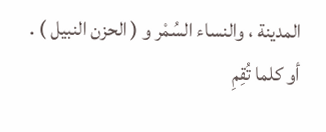المدينة ، والنساء السُمْر و ( الحزن النبيل ) .
أو كلما تُقِمِ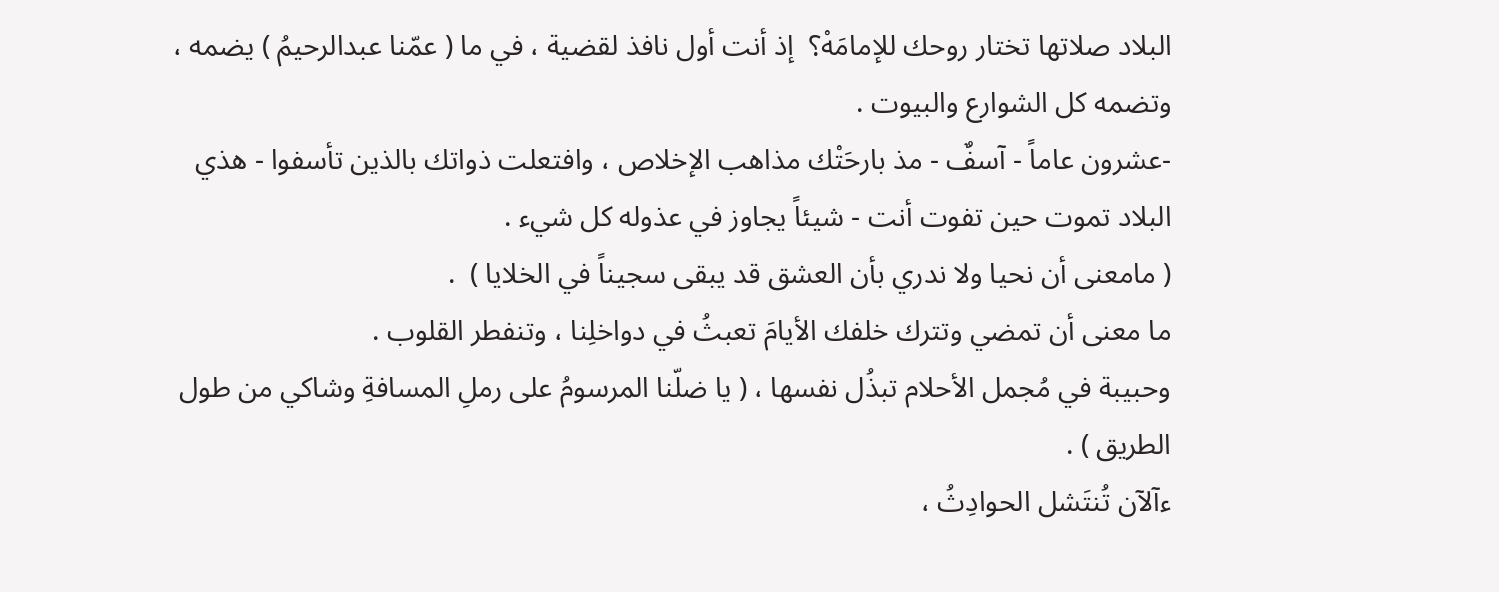البلاد صلاتها تختار روحك للإمامَهْ؟  إذ أنت أول نافذ لقضية ، في ما ( عمّنا عبدالرحيمُ ) يضمه ، وتضمه كل الشوارع والبيوت .
-عشرون عاماً - آسفٌ - مذ بارحَتْك مذاهب الإخلاص ، وافتعلت ذواتك بالذين تأسفوا - هذي البلاد تموت حين تفوت أنت - شيئاً يجاوز في عذوله كل شيء .
( مامعنى أن نحيا ولا ندري بأن العشق قد يبقى سجيناً في الخلايا )  .
ما معنى أن تمضي وتترك خلفك الأيامَ تعبثُ في دواخلِنا ، وتنفطر القلوب .
وحبيبة في مُجمل الأحلام تبذُل نفسها ، ( يا ضلّنا المرسومُ على رملِ المسافةِ وشاكي من طول الطريق ) .
ءآلآن تُنتَشل الحوادِثُ ،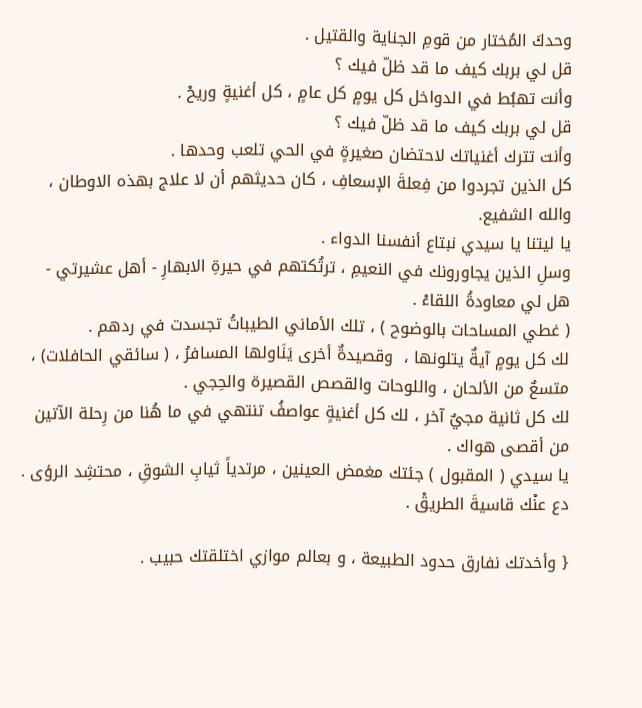وحدكَ المُختار من قومِ الجناية والقتيل .
قل لي بربك كيف ما قد ظلّ فيك ؟
وأنت تهبُط في الدواخل كل يومٍ كل عامٍ ، كل أغنيةٍ وريحْ .
قل لي بربك كيف ما قد ظلّ فيك ؟
وأنت تترك أغنياتك لاحتضان صغيرةٍ في الحي تلعب وحدها .
كل الذين تجردوا من فِعلةَ الإسعافِ ، كان حديثهم أن لا علاج بهذه الاوطان ، والله الشفيع.
يا ليتنا يا سيدي نبتاع أنفسنا الدواء .
وسلِ الذين يجاورونك في النعيمِ ، ترتُكتهم في حيرةِ الابهارِ - أهل عشيرتي - هل لي معاودةُ اللقاءْ .
( غطي المساحات بالوضوح ) ، تلك الأماني الطيباتُ تجسدت في ردهم .
لك كل يومٍ آيةٌ يتلونها ،  وقصيدةٌ أخرى يَنَاولها المسافرُ ، ( سائقي الحافلات) ، متسعٌ من الألحان ، واللوحات والقصص القصيرة والحِجي .
لك كل ثانية مجيٌ آخر ، لك كل أغنيةٍ عواصفُ تنتهي في ما هُنا من رِحلة الآتين من أقصى هواك .
يا سيدي ( المقبول ) جئتك مغمض العينين ، مرتدياً ثيابِ الشوقِ ، محتشِد الرؤى .
دع عنْك قاسيةَ الطريقْ .

{ وأخدتك نفارق حدود الطبيعة ، و بعالم موازي اختلقتك حبيب .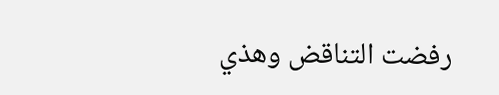رفضت التناقض وهذي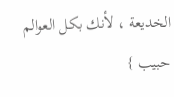الخديعة ، لأنك بكل العوالم حبيب }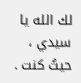لك الله يا سيدي ، حيثُ كنت .